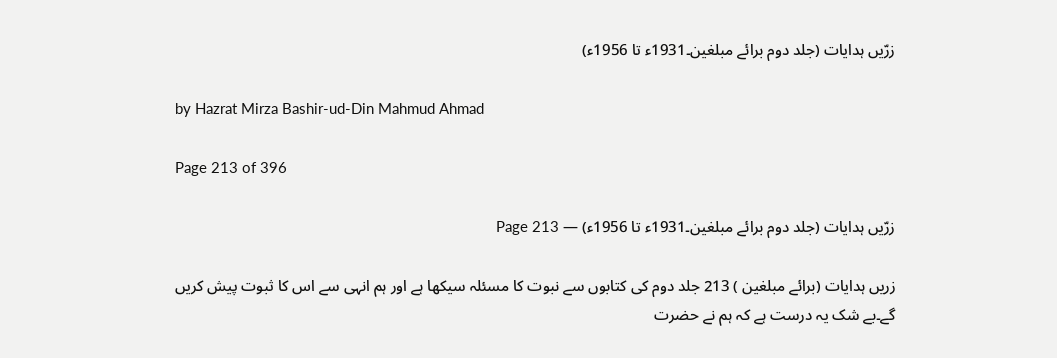زرّیں ہدایات (جلد دوم برائے مبلغین۔1931ء تا 1956ء)

by Hazrat Mirza Bashir-ud-Din Mahmud Ahmad

Page 213 of 396

زرّیں ہدایات (جلد دوم برائے مبلغین۔1931ء تا 1956ء) — Page 213

زریں ہدایات (برائے مبلغین ) 213 جلد دوم کی کتابوں سے نبوت کا مسئلہ سیکھا ہے اور ہم انہی سے اس کا ثبوت پیش کریں گے۔بے شک یہ درست ہے کہ ہم نے حضرت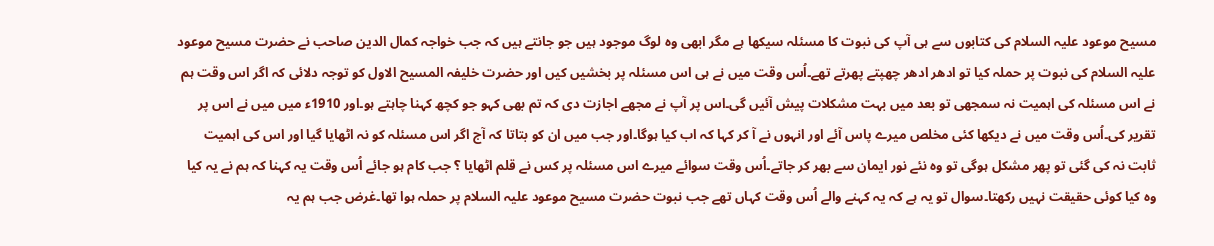مسیح موعود علیہ السلام کی کتابوں سے ہی آپ کی نبوت کا مسئلہ سیکھا ہے مگر ابھی وہ لوگ موجود ہیں جو جانتے ہیں کہ جب خواجہ کمال الدین صاحب نے حضرت مسیح موعود علیہ السلام کی نبوت پر حملہ کیا تو ادھر ادھر چھپتے پھرتے تھے۔اُس وقت میں نے ہی اس مسئلہ پر بخشیں کیں اور حضرت خلیفہ المسیح الاول کو توجہ دلائی کہ اگر اس وقت ہم نے اس مسئلہ کی اہمیت نہ سمجھی تو بعد میں بہت مشکلات پیش آئیں گی۔اس پر آپ نے مجھے اجازت دی کہ تم بھی کہو جو کچھ کہنا چاہتے ہو۔اور 1910ء میں میں نے اس پر تقریر کی۔اُس وقت میں نے دیکھا کئی مخلص میرے پاس آئے اور انہوں نے آ کر کہا کہ اب کیا ہوگا۔اور جب میں ان کو بتاتا کہ آج اگر اس مسئلہ کو نہ اٹھایا گیا اور اس کی اہمیت ثابت نہ کی گئی تو پھر مشکل ہوگی تو وہ نئے نور ایمان سے بھر کر جاتے۔اُس وقت سوائے میرے اس مسئلہ پر کس نے قلم اٹھایا ؟ جب کام ہو جائے اُس وقت یہ کہنا کہ ہم نے یہ کیا وہ کیا کوئی حقیقت نہیں رکھتا۔سوال تو یہ ہے کہ یہ کہنے والے اُس وقت کہاں تھے جب نبوت حضرت مسیح موعود علیہ السلام پر حملہ ہوا تھا۔غرض جب ہم یہ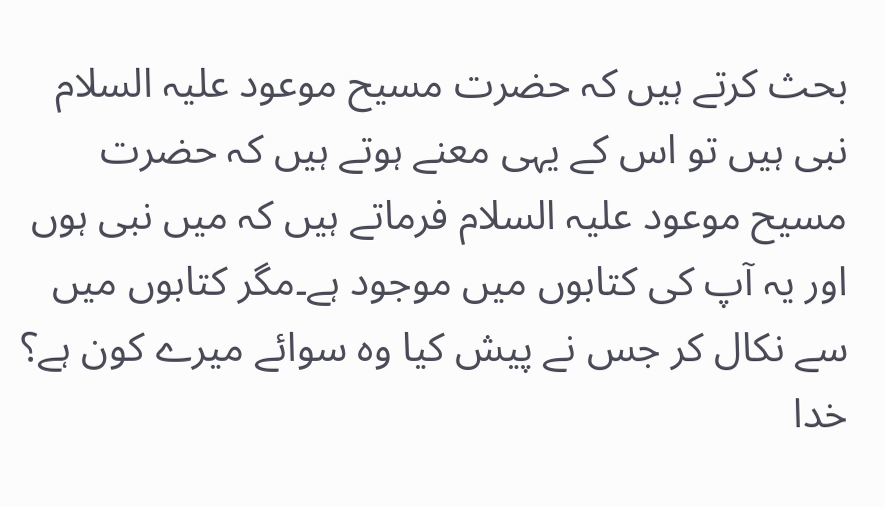بحث کرتے ہیں کہ حضرت مسیح موعود علیہ السلام نبی ہیں تو اس کے یہی معنے ہوتے ہیں کہ حضرت مسیح موعود علیہ السلام فرماتے ہیں کہ میں نبی ہوں اور یہ آپ کی کتابوں میں موجود ہے۔مگر کتابوں میں سے نکال کر جس نے پیش کیا وہ سوائے میرے کون ہے؟ خدا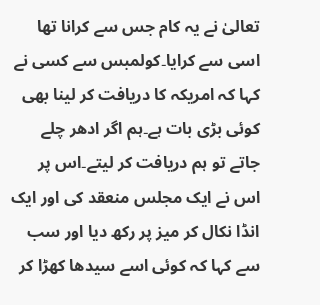تعالیٰ نے یہ کام جس سے کرانا تھا اسی سے کرایا۔کولمبس سے کسی نے کہا کہ امریکہ کا دریافت کر لینا بھی کوئی بڑی بات ہے۔ہم اگر ادھر چلے جاتے تو ہم دریافت کر لیتے۔اس پر اس نے ایک مجلس منعقد کی اور ایک انڈا نکال کر میز پر رکھ دیا اور سب سے کہا کہ کوئی اسے سیدھا کھڑا کر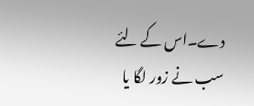دے۔اس کے لئے سب نے زور لگا یا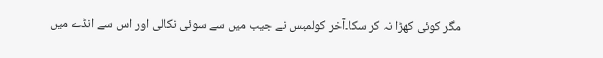مگر کوئی کھڑا نہ کر سکا۔آخر کولمبس نے جیب میں سے سوئی نکالی اور اس سے انڈے میں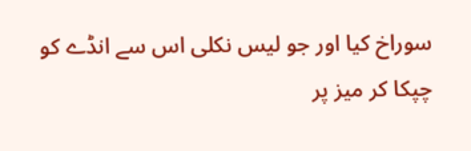سوراخ کیا اور جو لیس نکلی اس سے انڈے کو چپکا کر میز پر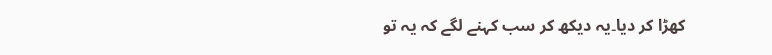کھڑا کر دیا۔یہ دیکھ کر سب کہنے لگے کہ یہ تو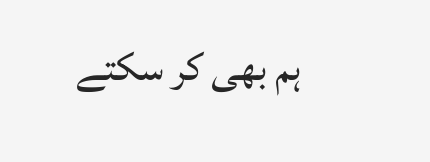ہم بھی کر سکتے